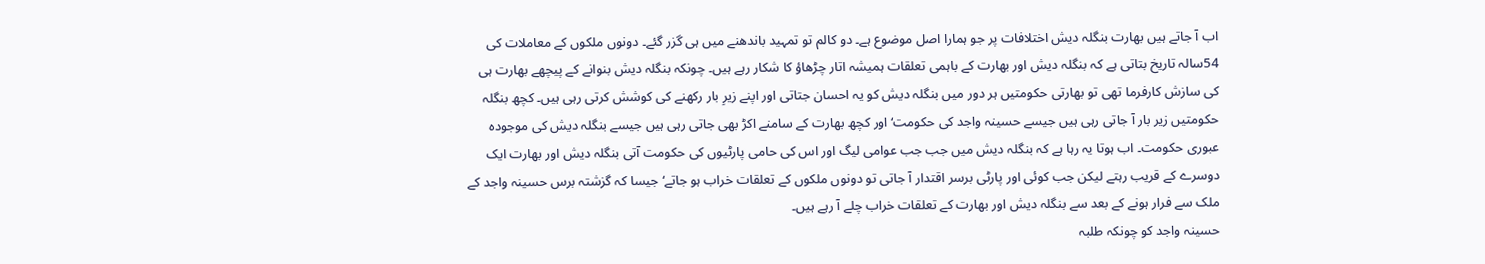اب آ جاتے ہیں بھارت بنگلہ دیش اختلافات پر جو ہمارا اصل موضوع ہے۔ دو کالم تو تمہید باندھنے میں ہی گزر گئے۔ دونوں ملکوں کے معاملات کی 54سالہ تاریخ بتاتی ہے کہ بنگلہ دیش اور بھارت کے باہمی تعلقات ہمیشہ اتار چڑھاؤ کا شکار رہے ہیں۔ چونکہ بنگلہ دیش بنوانے کے پیچھے بھارت ہی کی سازش کارفرما تھی تو بھارتی حکومتیں ہر دور میں بنگلہ دیش کو یہ احسان جتاتی اور اپنے زیرِ بار رکھنے کی کوشش کرتی رہی ہیں۔ کچھ بنگلہ حکومتیں زیر بار آ جاتی رہی ہیں جیسے حسینہ واجد کی حکومت‘ اور کچھ بھارت کے سامنے اکڑ بھی جاتی رہی ہیں جیسے بنگلہ دیش کی موجودہ عبوری حکومت۔ اب ہوتا یہ رہا ہے کہ بنگلہ دیش میں جب جب عوامی لیگ اور اس کی حامی پارٹیوں کی حکومت آتی بنگلہ دیش اور بھارت ایک دوسرے کے قریب رہتے لیکن جب کوئی اور پارٹی برسر اقتدار آ جاتی تو دونوں ملکوں کے تعلقات خراب ہو جاتے‘ جیسا کہ گزشتہ برس حسینہ واجد کے ملک سے فرار ہونے کے بعد سے بنگلہ دیش اور بھارت کے تعلقات خراب چلے آ رہے ہیں۔
حسینہ واجد کو چونکہ طلبہ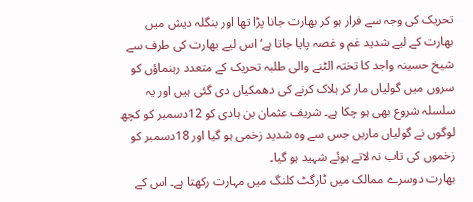تحریک کی وجہ سے فرار ہو کر بھارت جانا پڑا تھا اور بنگلہ دیش میں بھارت کے لیے شدید غم و غصہ پایا جاتا ہے‘ اس لیے بھارت کی طرف سے شیخ حسینہ واجد کا تختہ الٹنے والی طلبہ تحریک کے متعدد رہنماؤں کو سروں میں گولیاں مار کر ہلاک کرنے کی دھمکیاں دی گئی ہیں اور یہ سلسلہ شروع بھی ہو چکا ہے۔ شریف عثمان بن ہادی کو 12دسمبر کو کچھ لوگوں نے گولیاں ماریں جس سے وہ شدید زخمی ہو گیا اور 18دسمبر کو زخموں کی تاب نہ لاتے ہوئے شہید ہو گیا۔
بھارت دوسرے ممالک میں ٹارگٹ کلنگ میں مہارت رکھتا ہے۔ اس کے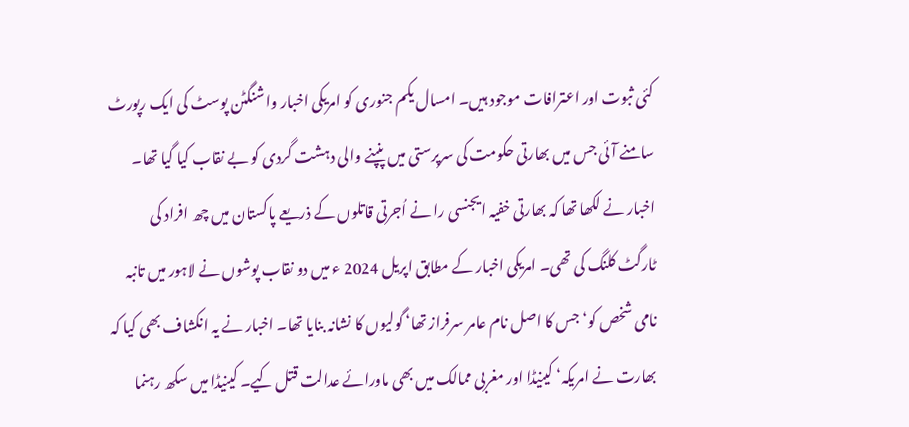کئی ثبوت اور اعترافات موجود ہیں۔ امسال یکم جنوری کو امریکی اخبار واشنگٹن پوسٹ کی ایک رپورٹ سامنے آئی جس میں بھارتی حکومت کی سرپرستی میں پنپنے والی دہشت گردی کو بے نقاب کیا گیا تھا۔ اخبار نے لکھا تھا کہ بھارتی خفیہ ایجنسی را نے اُجرتی قاتلوں کے ذریعے پاکستان میں چھ افراد کی ٹارگٹ کلنگ کی تھی۔ امریکی اخبار کے مطابق اپریل 2024 ء میں دو نقاب پوشوں نے لاہور میں تانبہ نامی شخص کو‘ جس کا اصل نام عامر سرفراز تھا‘ گولیوں کا نشانہ بنایا تھا۔ اخبار نے یہ انکشاف بھی کیا کہ بھارت نے امریکہ‘ کینیڈا اور مغربی ممالک میں بھی ماورائے عدالت قتل کیے۔ کینیڈا میں سکھ رہنما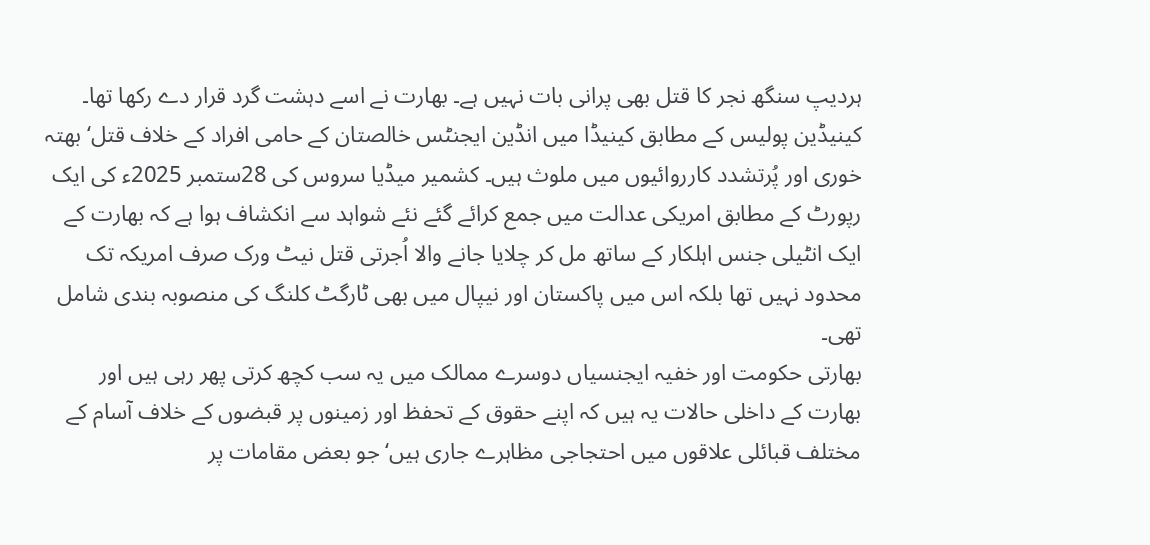ہردیپ سنگھ نجر کا قتل بھی پرانی بات نہیں ہے۔ بھارت نے اسے دہشت گرد قرار دے رکھا تھا۔ کینیڈین پولیس کے مطابق کینیڈا میں انڈین ایجنٹس خالصتان کے حامی افراد کے خلاف قتل‘ بھتہ خوری اور پُرتشدد کارروائیوں میں ملوث ہیں۔ کشمیر میڈیا سروس کی 28ستمبر 2025ء کی ایک رپورٹ کے مطابق امریکی عدالت میں جمع کرائے گئے نئے شواہد سے انکشاف ہوا ہے کہ بھارت کے ایک انٹیلی جنس اہلکار کے ساتھ مل کر چلایا جانے والا اُجرتی قتل نیٹ ورک صرف امریکہ تک محدود نہیں تھا بلکہ اس میں پاکستان اور نیپال میں بھی ٹارگٹ کلنگ کی منصوبہ بندی شامل تھی۔
بھارتی حکومت اور خفیہ ایجنسیاں دوسرے ممالک میں یہ سب کچھ کرتی پھر رہی ہیں اور بھارت کے داخلی حالات یہ ہیں کہ اپنے حقوق کے تحفظ اور زمینوں پر قبضوں کے خلاف آسام کے مختلف قبائلی علاقوں میں احتجاجی مظاہرے جاری ہیں‘ جو بعض مقامات پر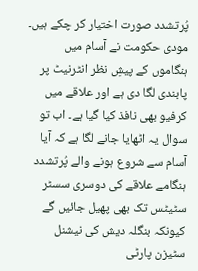پُرتشدد صورت اختیار کر چکے ہیں۔ مودی حکومت نے آسام میں ہنگاموں کے پیشِ نظر انٹرنیٹ پر پابندی لگا دی ہے اور علاقے میں کرفیو بھی نافذ کیا گیا ہے۔ اب تو سوال یہ اٹھایا جانے لگا ہے کہ آیا آسام سے شروع ہونے والے پُرتشدد ہنگامے علاقے کی دوسری سسٹر سٹیٹس تک بھی پھیل جائیں گے کیونکہ بنگلہ دیش کی نیشنل سٹیزن پارٹی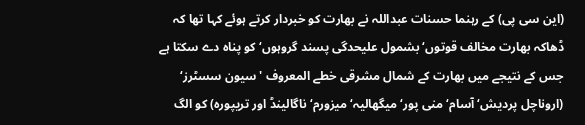(این سی پی) کے رہنما حسنات عبداللہ نے بھارت کو خبردار کرتے ہوئے کہا تھا کہ ڈھاکہ بھارت مخالف قوتوں‘ بشمول علیحدگی پسند گروہوں‘ کو پناہ دے سکتا ہے جس کے نتیجے میں بھارت کے شمال مشرقی خطے المعروف 'سیون سسٹرز‘ (اروناچل پردیش‘ آسام‘ منی پور‘ میگھالیہ‘ میزورم‘ ناگالینڈ اور تریپورہ) کو الگ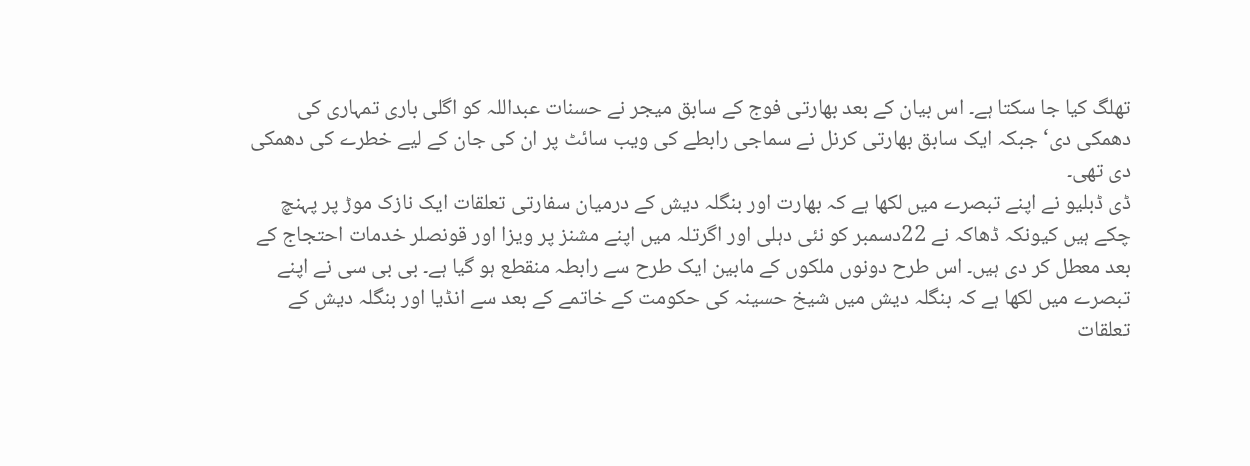تھلگ کیا جا سکتا ہے۔ اس بیان کے بعد بھارتی فوج کے سابق میجر نے حسنات عبداللہ کو اگلی باری تمہاری کی دھمکی دی‘ جبکہ ایک سابق بھارتی کرنل نے سماجی رابطے کی ویب سائٹ پر ان کی جان کے لیے خطرے کی دھمکی دی تھی۔
ڈی ڈبلیو نے اپنے تبصرے میں لکھا ہے کہ بھارت اور بنگلہ دیش کے درمیان سفارتی تعلقات ایک نازک موڑ پر پہنچ چکے ہیں کیونکہ ڈھاکہ نے 22دسمبر کو نئی دہلی اور اگرتلہ میں اپنے مشنز پر ویزا اور قونصلر خدمات احتجاج کے بعد معطل کر دی ہیں۔ اس طرح دونوں ملکوں کے مابین ایک طرح سے رابطہ منقطع ہو گیا ہے۔ بی بی سی نے اپنے تبصرے میں لکھا ہے کہ بنگلہ دیش میں شیخ حسینہ کی حکومت کے خاتمے کے بعد سے انڈیا اور بنگلہ دیش کے تعلقات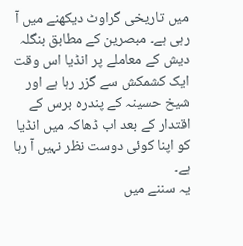میں تاریخی گراوٹ دیکھنے میں آ رہی ہے۔ مبصرین کے مطابق بنگلہ دیش کے معاملے پر انڈیا اس وقت ایک کشمکش سے گزر رہا ہے اور شیخ حسینہ کے پندرہ برس کے اقتدار کے بعد اب ڈھاکہ میں انڈیا کو اپنا کوئی دوست نظر نہیں آ رہا ہے۔
یہ سننے میں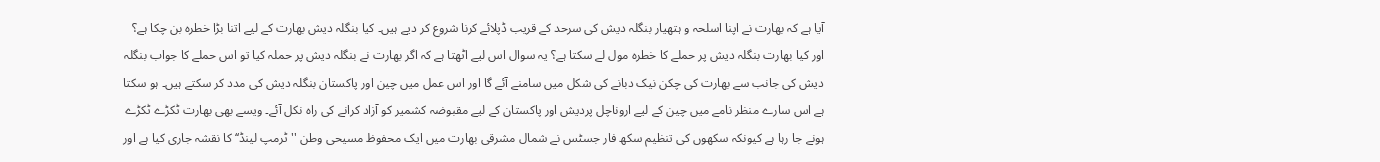آیا ہے کہ بھارت نے اپنا اسلحہ و ہتھیار بنگلہ دیش کی سرحد کے قریب ڈپلائے کرنا شروع کر دیے ہیں۔ کیا بنگلہ دیش بھارت کے لیے اتنا بڑا خطرہ بن چکا ہے؟ اور کیا بھارت بنگلہ دیش پر حملے کا خطرہ مول لے سکتا ہے؟ یہ سوال اس لیے اٹھتا ہے کہ اگر بھارت نے بنگلہ دیش پر حملہ کیا تو اس حملے کا جواب بنگلہ دیش کی جانب سے بھارت کی چکن نیک دبانے کی شکل میں سامنے آئے گا اور اس عمل میں چین اور پاکستان بنگلہ دیش کی مدد کر سکتے ہیں۔ ہو سکتا ہے اس سارے منظر نامے میں چین کے لیے اروناچل پردیش اور پاکستان کے لیے مقبوضہ کشمیر کو آزاد کرانے کی راہ نکل آئے۔ ویسے بھی بھارت ٹکڑے ٹکڑے ہونے جا رہا ہے کیونکہ سکھوں کی تنظیم سکھ فار جسٹس نے شمال مشرقی بھارت میں ایک محفوظ مسیحی وطن ''ٹرمپ لینڈ‘‘ کا نقشہ جاری کیا ہے اور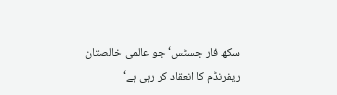سکھ فار جسٹس‘ جو عالمی خالصتان ریفرنڈم کا انعقاد کر رہی ہے‘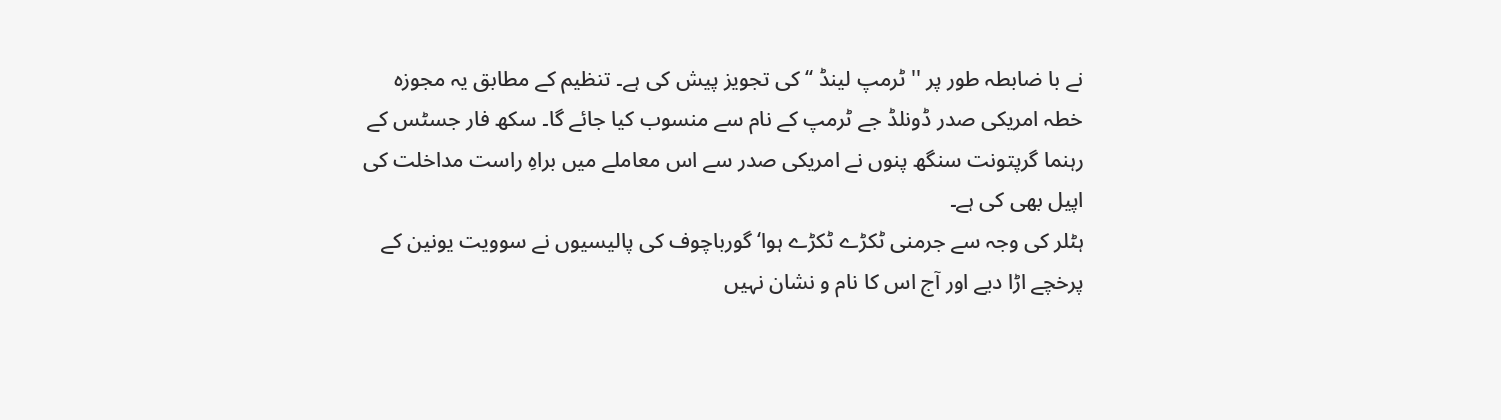نے با ضابطہ طور پر ''ٹرمپ لینڈ ‘‘ کی تجویز پیش کی ہے۔ تنظیم کے مطابق یہ مجوزہ خطہ امریکی صدر ڈونلڈ جے ٹرمپ کے نام سے منسوب کیا جائے گا۔ سکھ فار جسٹس کے رہنما گرپتونت سنگھ پنوں نے امریکی صدر سے اس معاملے میں براہِ راست مداخلت کی اپیل بھی کی ہے۔
ہٹلر کی وجہ سے جرمنی ٹکڑے ٹکڑے ہوا‘ گورباچوف کی پالیسیوں نے سوویت یونین کے پرخچے اڑا دیے اور آج اس کا نام و نشان نہیں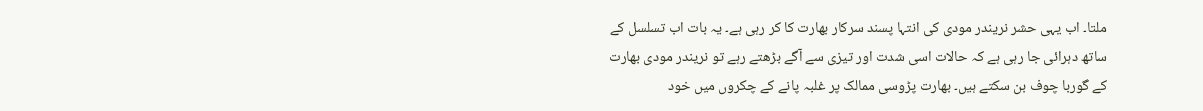ملتا۔ اب یہی حشر نریندر مودی کی انتہا پسند سرکار بھارت کا کر رہی ہے۔ یہ بات اب تسلسل کے ساتھ دہرائی جا رہی ہے کہ حالات اسی شدت اور تیزی سے آگے بڑھتے رہے تو نریندر مودی بھارت کے گوربا چوف بن سکتے ہیں۔ بھارت پڑوسی ممالک پر غلبہ پانے کے چکروں میں خود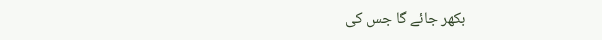بکھر جائے گا جس کی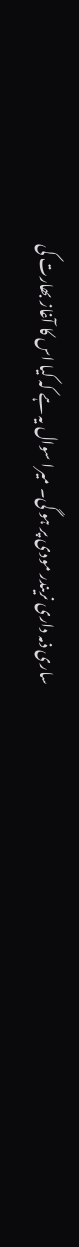ساری ذمہ داری نریندر مودی پر ہو گی۔ میرا سوال یہ ہے کہ کیا اس کا آغاز بھارت کی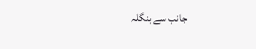جانب سے بنگلہ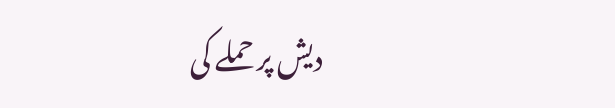دیش پر حملے کی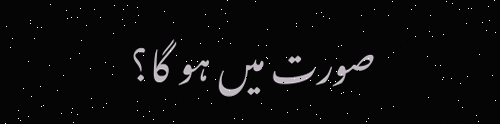صورت میں ہو گا؟